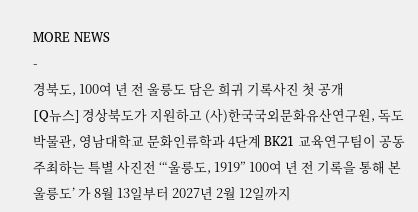MORE NEWS
-
경북도, 100여 년 전 울릉도 담은 희귀 기록사진 첫 공개
[Q뉴스] 경상북도가 지원하고 (사)한국국외문화유산연구원, 독도박물관, 영남대학교 문화인류학과 4단계 BK21 교육연구팀이 공동 주최하는 특별 사진전 ‘“울릉도, 1919” 100여 년 전 기록을 통해 본 울릉도’ 가 8월 13일부터 2027년 2월 12일까지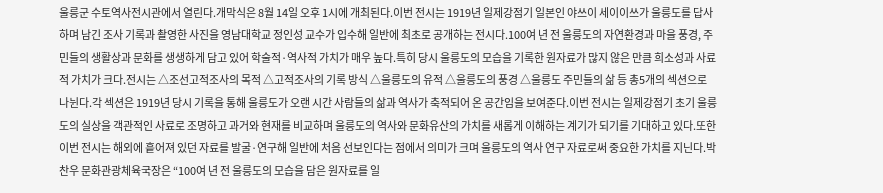울릉군 수토역사전시관에서 열린다.개막식은 8월 14일 오후 1시에 개최된다.이번 전시는 1919년 일제강점기 일본인 야쓰이 세이이쓰가 울릉도를 답사하며 남긴 조사 기록과 촬영한 사진을 영남대학교 정인성 교수가 입수해 일반에 최초로 공개하는 전시다.100여 년 전 울릉도의 자연환경과 마을 풍경, 주민들의 생활상과 문화를 생생하게 담고 있어 학술적·역사적 가치가 매우 높다.특히 당시 울릉도의 모습을 기록한 원자료가 많지 않은 만큼 희소성과 사료적 가치가 크다.전시는 △조선고적조사의 목적 △고적조사의 기록 방식 △울릉도의 유적 △울릉도의 풍경 △울릉도 주민들의 삶 등 총5개의 섹션으로 나뉜다.각 섹션은 1919년 당시 기록을 통해 울릉도가 오랜 시간 사람들의 삶과 역사가 축적되어 온 공간임을 보여준다.이번 전시는 일제강점기 초기 울릉도의 실상을 객관적인 사료로 조명하고 과거와 현재를 비교하며 울릉도의 역사와 문화유산의 가치를 새롭게 이해하는 계기가 되기를 기대하고 있다.또한 이번 전시는 해외에 흩어져 있던 자료를 발굴·연구해 일반에 처음 선보인다는 점에서 의미가 크며 울릉도의 역사 연구 자료로써 중요한 가치를 지닌다.박찬우 문화관광체육국장은 “100여 년 전 울릉도의 모습을 담은 원자료를 일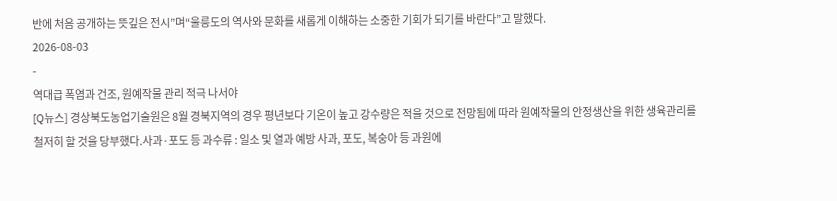반에 처음 공개하는 뜻깊은 전시”며“울릉도의 역사와 문화를 새롭게 이해하는 소중한 기회가 되기를 바란다”고 말했다.
2026-08-03
-
역대급 폭염과 건조, 원예작물 관리 적극 나서야
[Q뉴스] 경상북도농업기술원은 8월 경북지역의 경우 평년보다 기온이 높고 강수량은 적을 것으로 전망됨에 따라 원예작물의 안정생산을 위한 생육관리를 철저히 할 것을 당부했다.사과·포도 등 과수류 : 일소 및 열과 예방 사과, 포도, 복숭아 등 과원에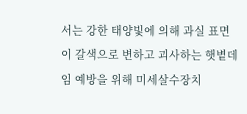서는 강한 태양빛에 의해 과실 표면이 갈색으로 변하고 괴사하는 햇볕데임 예방을 위해 미세살수장치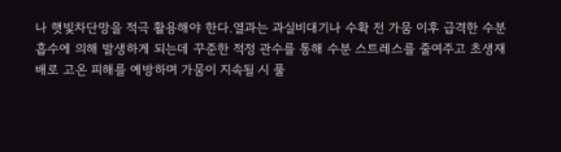나 햇빛차단망을 적극 활용해야 한다.열과는 과실비대기나 수확 전 가뭄 이후 급격한 수분흡수에 의해 발생하게 되는데 꾸준한 적정 관수를 통해 수분 스트레스를 줄여주고 초생재배로 고온 피해를 예방하며 가뭄이 지속될 시 풀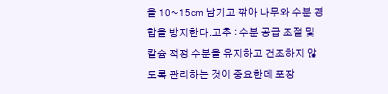을 10~15㎝ 남기고 깎아 나무와 수분 경합을 방지한다.고추 : 수분 공급 조절 및 칼슘 적정 수분을 유지하고 건조하지 않도록 관리하는 것이 중요한데 포장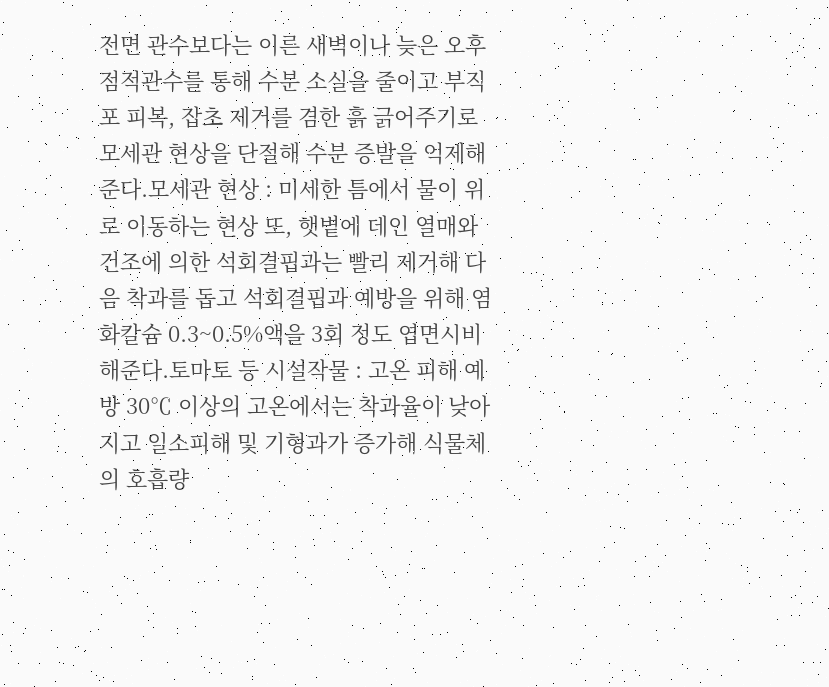전면 관수보다는 이른 새벽이나 늦은 오후 점적관수를 통해 수분 소실을 줄이고 부직포 피복, 잡초 제거를 겸한 흙 긁어주기로 모세관 현상을 단절해 수분 증발을 억제해 준다.모세관 현상 : 미세한 틈에서 물이 위로 이동하는 현상 또, 햇볕에 데인 열매와 건조에 의한 석회결핍과는 빨리 제거해 다음 착과를 돕고 석회결핍과 예방을 위해 염화칼슘 0.3~0.5%액을 3회 정도 엽면시비 해준다.토마토 등 시설작물 : 고온 피해 예방 30℃ 이상의 고온에서는 착과율이 낮아지고 일소피해 및 기형과가 증가해 식물체의 호흡량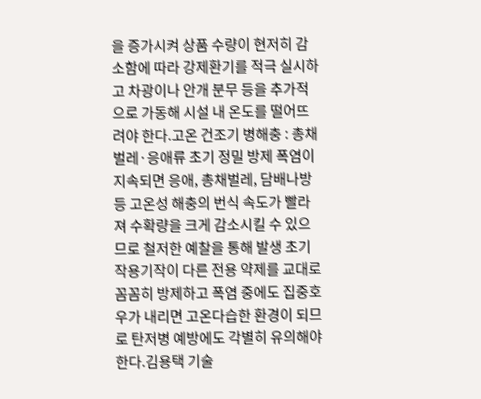을 증가시켜 상품 수량이 현저히 감소함에 따라 강제환기를 적극 실시하고 차광이나 안개 분무 등을 추가적으로 가동해 시설 내 온도를 떨어뜨려야 한다.고온 건조기 병해충 : 총채벌레·응애류 초기 정밀 방제 폭염이 지속되면 응애, 총채벌레, 담배나방 등 고온성 해충의 번식 속도가 빨라져 수확량을 크게 감소시킬 수 있으므로 철저한 예찰을 통해 발생 초기 작용기작이 다른 전용 약제를 교대로 꼼꼼히 방제하고 폭염 중에도 집중호우가 내리면 고온다습한 환경이 되므로 탄저병 예방에도 각별히 유의해야 한다.김용택 기술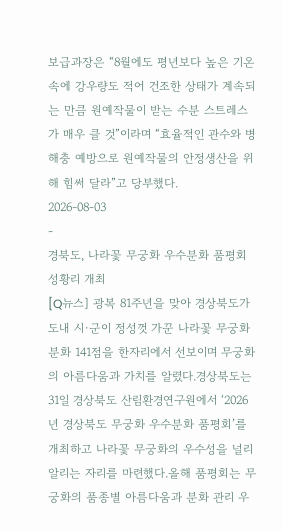보급과장은 “8월에도 평년보다 높은 기온 속에 강우량도 적어 건조한 상태가 계속되는 만큼 원예작물이 받는 수분 스트레스가 매우 클 것”이라며 “효율적인 관수와 병해충 예방으로 원예작물의 안정생산을 위해 힘써 달라”고 당부했다.
2026-08-03
-
경북도, 나라꽃 무궁화 우수분화 품평회 성황리 개최
[Q뉴스] 광복 81주년을 맞아 경상북도가 도내 시·군이 정성껏 가꾼 나라꽃 무궁화 분화 141점을 한자리에서 선보이며 무궁화의 아름다움과 가치를 알렸다.경상북도는 31일 경상북도 산림환경연구원에서 ‘2026년 경상북도 무궁화 우수분화 품평회’를 개최하고 나라꽃 무궁화의 우수성을 널리 알리는 자리를 마련했다.올해 품평회는 무궁화의 품종별 아름다움과 분화 관리 우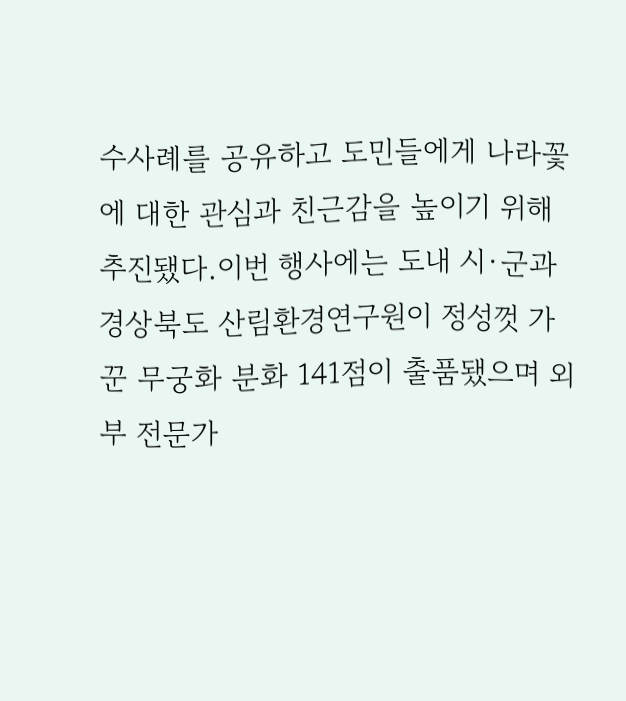수사례를 공유하고 도민들에게 나라꽃에 대한 관심과 친근감을 높이기 위해 추진됐다.이번 행사에는 도내 시·군과 경상북도 산림환경연구원이 정성껏 가꾼 무궁화 분화 141점이 출품됐으며 외부 전문가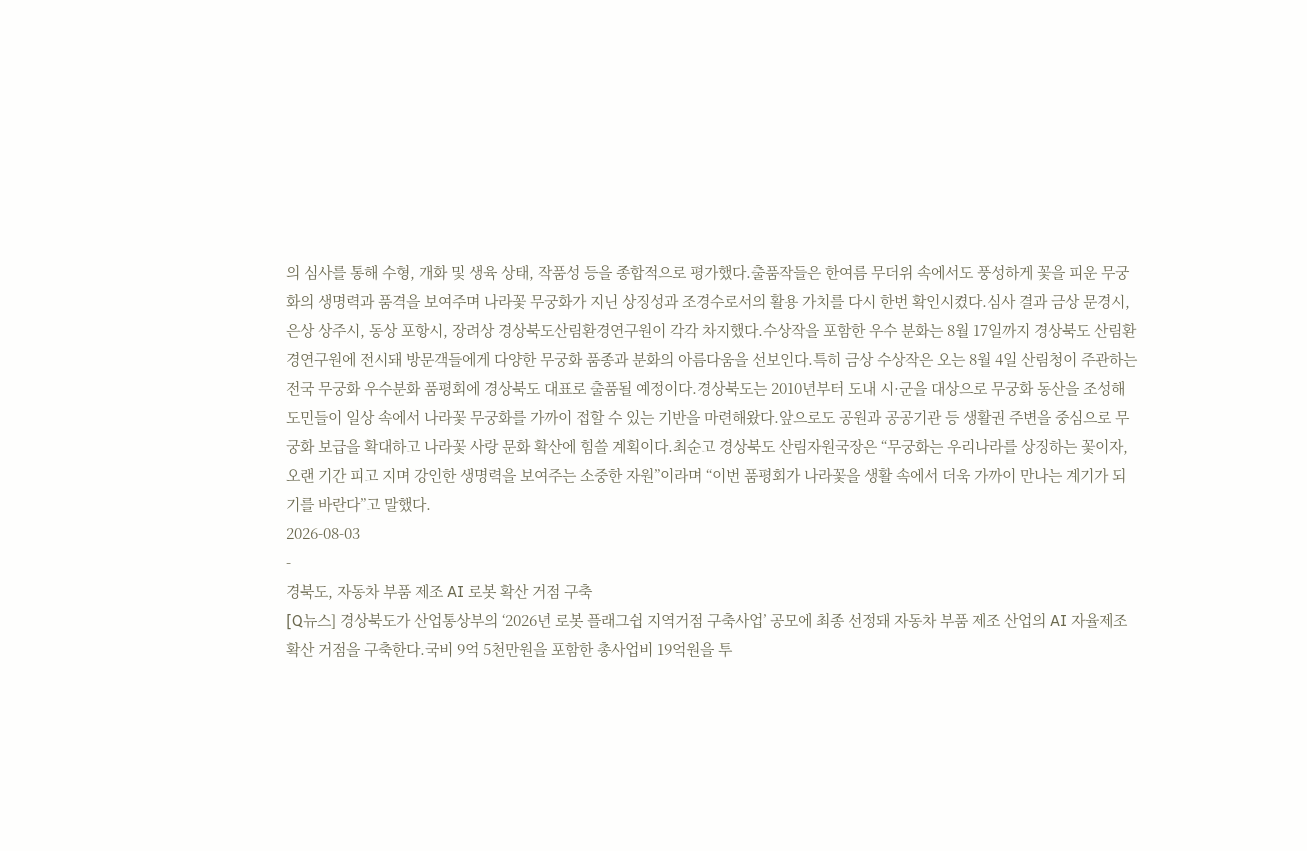의 심사를 통해 수형, 개화 및 생육 상태, 작품성 등을 종합적으로 평가했다.출품작들은 한여름 무더위 속에서도 풍성하게 꽃을 피운 무궁화의 생명력과 품격을 보여주며 나라꽃 무궁화가 지닌 상징성과 조경수로서의 활용 가치를 다시 한번 확인시켰다.심사 결과 금상 문경시, 은상 상주시, 동상 포항시, 장려상 경상북도산림환경연구원이 각각 차지했다.수상작을 포함한 우수 분화는 8월 17일까지 경상북도 산림환경연구원에 전시돼 방문객들에게 다양한 무궁화 품종과 분화의 아름다움을 선보인다.특히 금상 수상작은 오는 8월 4일 산림청이 주관하는 전국 무궁화 우수분화 품평회에 경상북도 대표로 출품될 예정이다.경상북도는 2010년부터 도내 시·군을 대상으로 무궁화 동산을 조성해 도민들이 일상 속에서 나라꽃 무궁화를 가까이 접할 수 있는 기반을 마련해왔다.앞으로도 공원과 공공기관 등 생활권 주변을 중심으로 무궁화 보급을 확대하고 나라꽃 사랑 문화 확산에 힘쓸 계획이다.최순고 경상북도 산림자원국장은 “무궁화는 우리나라를 상징하는 꽃이자, 오랜 기간 피고 지며 강인한 생명력을 보여주는 소중한 자원”이라며 “이번 품평회가 나라꽃을 생활 속에서 더욱 가까이 만나는 계기가 되기를 바란다”고 말했다.
2026-08-03
-
경북도, 자동차 부품 제조 AI 로봇 확산 거점 구축
[Q뉴스] 경상북도가 산업통상부의 ‘2026년 로봇 플래그쉽 지역거점 구축사업’ 공모에 최종 선정돼 자동차 부품 제조 산업의 AI 자율제조 확산 거점을 구축한다.국비 9억 5천만원을 포함한 총사업비 19억원을 투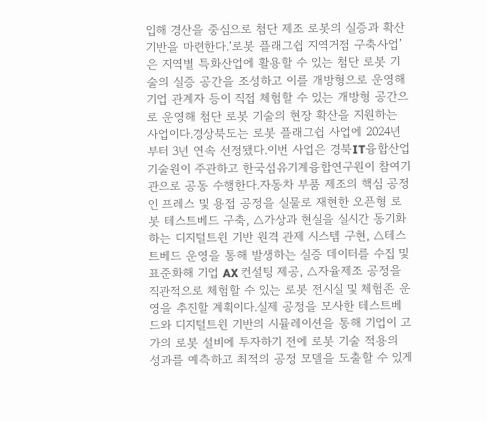입해 경산을 중심으로 첨단 제조 로봇의 실증과 확산 기반을 마련한다.‘로봇 플래그쉽 지역거점 구축사업’은 지역별 특화산업에 활용할 수 있는 첨단 로봇 기술의 실증 공간을 조성하고 이를 개방형으로 운영해 기업 관계자 등이 직접 체험할 수 있는 개방형 공간으로 운영해 첨단 로봇 기술의 현장 확산을 지원하는 사업이다.경상북도는 로봇 플래그쉽 사업에 2024년부터 3년 연속 선정됐다.이번 사업은 경북IT융합산업기술원이 주관하고 한국섬유기계융합연구원이 참여기관으로 공동 수행한다.자동차 부품 제조의 핵심 공정인 프레스 및 용접 공정을 실물로 재현한 오픈형 로봇 테스트베드 구축, △가상과 현실을 실시간 동기화 하는 디지털트윈 기반 원격 관제 시스템 구현, △테스트베드 운영을 통해 발생하는 실증 데이터를 수집 및 표준화해 기업 AX 컨설팅 제공, △자율제조 공정을 직관적으로 체험할 수 있는 로봇 전시실 및 체험존 운영을 추진할 계획이다.실제 공정을 모사한 테스트베드와 디지털트윈 기반의 시뮬레이션을 통해 기업이 고가의 로봇 설비에 투자하기 전에 로봇 기술 적용의 성과를 예측하고 최적의 공정 모델을 도출할 수 있게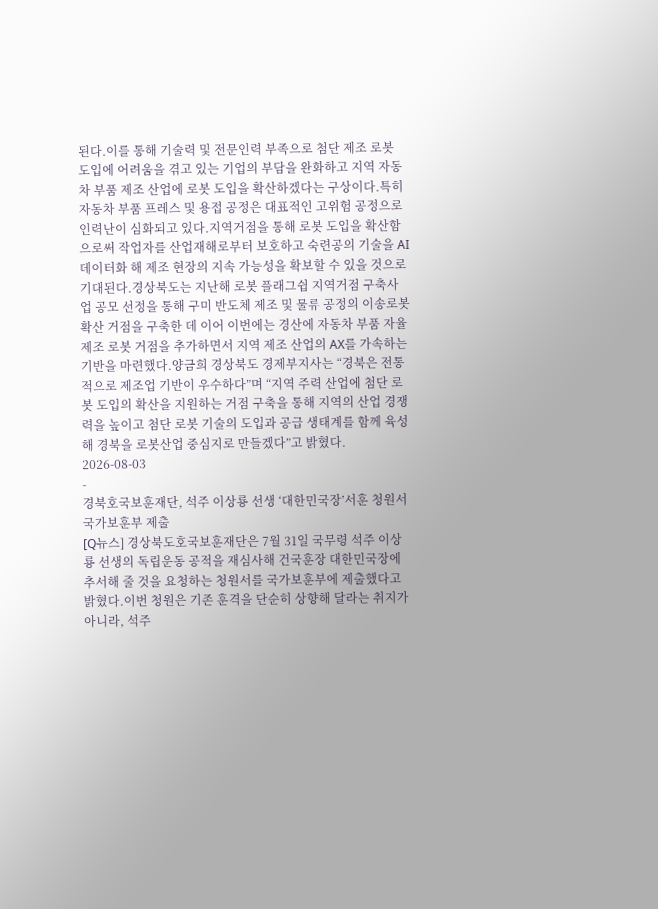된다.이를 통해 기술력 및 전문인력 부족으로 첨단 제조 로봇 도입에 어려움을 겪고 있는 기업의 부담을 완화하고 지역 자동차 부품 제조 산업에 로봇 도입을 확산하겠다는 구상이다.특히 자동차 부품 프레스 및 용접 공정은 대표적인 고위험 공정으로 인력난이 심화되고 있다.지역거점을 통해 로봇 도입을 확산함으로써 작업자를 산업재해로부터 보호하고 숙련공의 기술을 AI데이터화 해 제조 현장의 지속 가능성을 확보할 수 있을 것으로 기대된다.경상북도는 지난해 로봇 플래그쉽 지역거점 구축사업 공모 선정을 통해 구미 반도체 제조 및 물류 공정의 이송로봇 확산 거점을 구축한 데 이어 이번에는 경산에 자동차 부품 자율제조 로봇 거점을 추가하면서 지역 제조 산업의 AX를 가속하는 기반을 마련했다.양금희 경상북도 경제부지사는 “경북은 전통적으로 제조업 기반이 우수하다”며 “지역 주력 산업에 첨단 로봇 도입의 확산을 지원하는 거점 구축을 통해 지역의 산업 경쟁력을 높이고 첨단 로봇 기술의 도입과 공급 생태계를 함께 육성해 경북을 로봇산업 중심지로 만들겠다”고 밝혔다.
2026-08-03
-
경북호국보훈재단, 석주 이상룡 선생 ‘대한민국장’서훈 청원서 국가보훈부 제출
[Q뉴스] 경상북도호국보훈재단은 7월 31일 국무령 석주 이상룡 선생의 독립운동 공적을 재심사해 건국훈장 대한민국장에 추서해 줄 것을 요청하는 청원서를 국가보훈부에 제출했다고 밝혔다.이번 청원은 기존 훈격을 단순히 상향해 달라는 취지가 아니라, 석주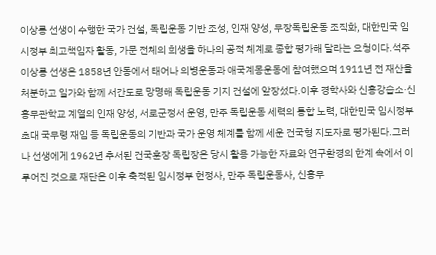이상룡 선생이 수행한 국가 건설, 독립운동 기반 조성, 인재 양성, 무장독립운동 조직화, 대한민국 임시정부 최고책임자 활동, 가문 전체의 희생을 하나의 공적 체계로 종합 평가해 달라는 요청이다.석주 이상룡 선생은 1858년 안동에서 태어나 의병운동과 애국계몽운동에 참여했으며 1911년 전 재산을 처분하고 일가와 함께 서간도로 망명해 독립운동 기지 건설에 앞장섰다.이후 경학사와 신흥강습소·신흥무관학교 계열의 인재 양성, 서로군정서 운영, 만주 독립운동 세력의 통합 노력, 대한민국 임시정부 초대 국무령 재임 등 독립운동의 기반과 국가 운영 체계를 함께 세운 건국형 지도자로 평가된다.그러나 선생에게 1962년 추서된 건국훈장 독립장은 당시 활용 가능한 자료와 연구환경의 한계 속에서 이루어진 것으로 재단은 이후 축적된 임시정부 헌정사, 만주 독립운동사, 신흥무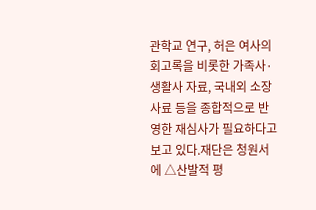관학교 연구, 허은 여사의 회고록을 비롯한 가족사·생활사 자료, 국내외 소장 사료 등을 종합적으로 반영한 재심사가 필요하다고 보고 있다.재단은 청원서에 △산발적 평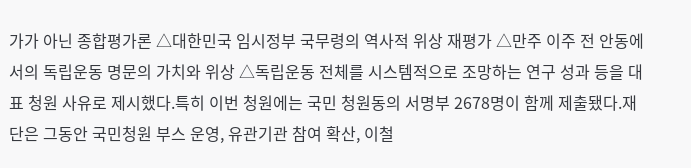가가 아닌 종합평가론 △대한민국 임시정부 국무령의 역사적 위상 재평가 △만주 이주 전 안동에서의 독립운동 명문의 가치와 위상 △독립운동 전체를 시스템적으로 조망하는 연구 성과 등을 대표 청원 사유로 제시했다.특히 이번 청원에는 국민 청원동의 서명부 2678명이 함께 제출됐다.재단은 그동안 국민청원 부스 운영, 유관기관 참여 확산, 이철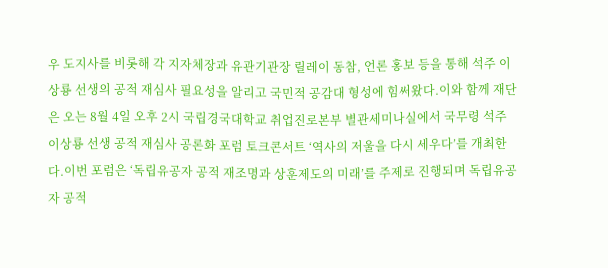우 도지사를 비롯해 각 지자체장과 유관기관장 릴레이 동참, 언론 홍보 등을 통해 석주 이상룡 선생의 공적 재심사 필요성을 알리고 국민적 공감대 형성에 힘써왔다.이와 함께 재단은 오는 8월 4일 오후 2시 국립경국대학교 취업진로본부 별관세미나실에서 국무령 석주 이상룡 선생 공적 재심사 공론화 포럼 토크콘서트 ‘역사의 저울을 다시 세우다’를 개최한다.이번 포럼은 ‘독립유공자 공적 재조명과 상훈제도의 미래’를 주제로 진행되며 독립유공자 공적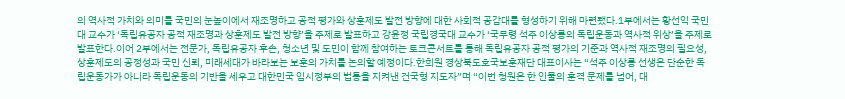의 역사적 가치와 의미를 국민의 눈높이에서 재조명하고 공적 평가와 상훈제도 발전 방향에 대한 사회적 공감대를 형성하기 위해 마련됐다.1부에서는 황선익 국민대 교수가 ‘독립유공자 공적 재조명과 상훈제도 발전 방향’을 주제로 발표하고 강윤정 국립경국대 교수가 ‘국무령 석주 이상룡의 독립운동과 역사적 위상’을 주제로 발표한다.이어 2부에서는 전문가, 독립유공자 후손, 청소년 및 도민이 함께 참여하는 토크콘서트를 통해 독립유공자 공적 평가의 기준과 역사적 재조명의 필요성, 상훈제도의 공정성과 국민 신뢰, 미래세대가 바라보는 보훈의 가치를 논의할 예정이다.한희원 경상북도호국보훈재단 대표이사는 “석주 이상룡 선생은 단순한 독립운동가가 아니라 독립운동의 기반을 세우고 대한민국 임시정부의 법통을 지켜낸 건국형 지도자”며 “이번 청원은 한 인물의 훈격 문제를 넘어, 대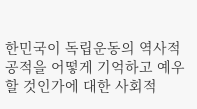한민국이 독립운동의 역사적 공적을 어떻게 기억하고 예우할 것인가에 대한 사회적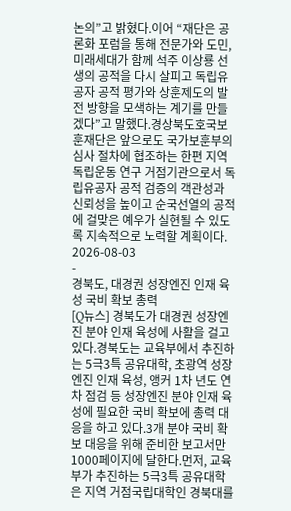논의”고 밝혔다.이어 “재단은 공론화 포럼을 통해 전문가와 도민, 미래세대가 함께 석주 이상룡 선생의 공적을 다시 살피고 독립유공자 공적 평가와 상훈제도의 발전 방향을 모색하는 계기를 만들겠다”고 말했다.경상북도호국보훈재단은 앞으로도 국가보훈부의 심사 절차에 협조하는 한편 지역 독립운동 연구 거점기관으로서 독립유공자 공적 검증의 객관성과 신뢰성을 높이고 순국선열의 공적에 걸맞은 예우가 실현될 수 있도록 지속적으로 노력할 계획이다.
2026-08-03
-
경북도, 대경권 성장엔진 인재 육성 국비 확보 총력
[Q뉴스] 경북도가 대경권 성장엔진 분야 인재 육성에 사활을 걸고 있다.경북도는 교육부에서 추진하는 5극3특 공유대학, 초광역 성장엔진 인재 육성, 앵커 1차 년도 연차 점검 등 성장엔진 분야 인재 육성에 필요한 국비 확보에 총력 대응을 하고 있다.3개 분야 국비 확보 대응을 위해 준비한 보고서만 1000페이지에 달한다.먼저, 교육부가 추진하는 5극3특 공유대학은 지역 거점국립대학인 경북대를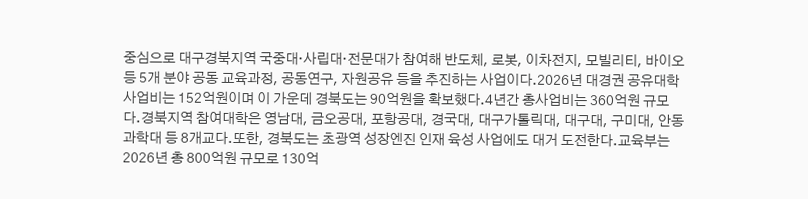중심으로 대구경북지역 국중대·사립대·전문대가 참여해 반도체, 로봇, 이차전지, 모빌리티, 바이오 등 5개 분야 공동 교육과정, 공동연구, 자원공유 등을 추진하는 사업이다.2026년 대경권 공유대학 사업비는 152억원이며 이 가운데 경북도는 90억원을 확보했다.4년간 총사업비는 360억원 규모다.경북지역 참여대학은 영남대, 금오공대, 포항공대, 경국대, 대구가톨릭대, 대구대, 구미대, 안동과학대 등 8개교다.또한, 경북도는 초광역 성장엔진 인재 육성 사업에도 대거 도전한다.교육부는 2026년 총 800억원 규모로 130억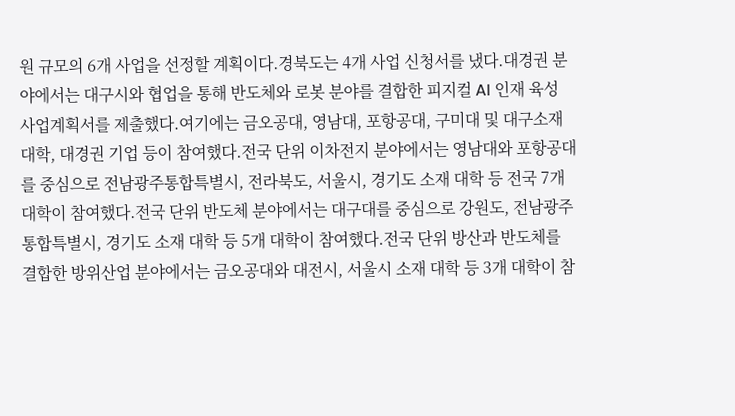원 규모의 6개 사업을 선정할 계획이다.경북도는 4개 사업 신청서를 냈다.대경권 분야에서는 대구시와 협업을 통해 반도체와 로봇 분야를 결합한 피지컬 AI 인재 육성 사업계획서를 제출했다.여기에는 금오공대, 영남대, 포항공대, 구미대 및 대구소재 대학, 대경권 기업 등이 참여했다.전국 단위 이차전지 분야에서는 영남대와 포항공대를 중심으로 전남광주통합특별시, 전라북도, 서울시, 경기도 소재 대학 등 전국 7개 대학이 참여했다.전국 단위 반도체 분야에서는 대구대를 중심으로 강원도, 전남광주통합특별시, 경기도 소재 대학 등 5개 대학이 참여했다.전국 단위 방산과 반도체를 결합한 방위산업 분야에서는 금오공대와 대전시, 서울시 소재 대학 등 3개 대학이 참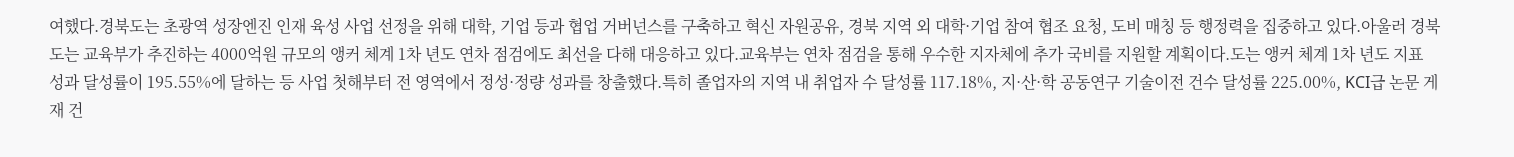여했다.경북도는 초광역 성장엔진 인재 육성 사업 선정을 위해 대학, 기업 등과 협업 거버넌스를 구축하고 혁신 자원공유, 경북 지역 외 대학·기업 참여 협조 요청, 도비 매칭 등 행정력을 집중하고 있다.아울러 경북도는 교육부가 추진하는 4000억원 규모의 앵커 체계 1차 년도 연차 점검에도 최선을 다해 대응하고 있다.교육부는 연차 점검을 통해 우수한 지자체에 추가 국비를 지원할 계획이다.도는 앵커 체계 1차 년도 지표 성과 달성률이 195.55%에 달하는 등 사업 첫해부터 전 영역에서 정성·정량 성과를 창출했다.특히 졸업자의 지역 내 취업자 수 달성률 117.18%, 지·산·학 공동연구 기술이전 건수 달성률 225.00%, KCI급 논문 게재 건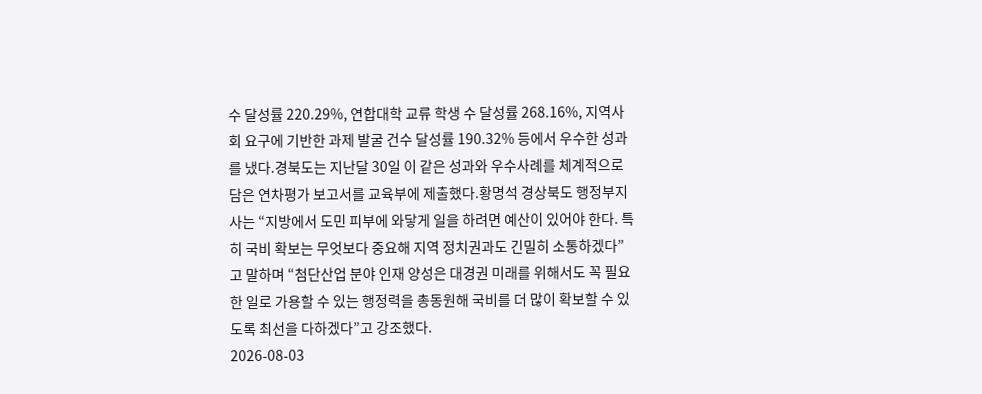수 달성률 220.29%, 연합대학 교류 학생 수 달성률 268.16%, 지역사회 요구에 기반한 과제 발굴 건수 달성률 190.32% 등에서 우수한 성과를 냈다.경북도는 지난달 30일 이 같은 성과와 우수사례를 체계적으로 담은 연차평가 보고서를 교육부에 제출했다.황명석 경상북도 행정부지사는 “지방에서 도민 피부에 와닿게 일을 하려면 예산이 있어야 한다. 특히 국비 확보는 무엇보다 중요해 지역 정치권과도 긴밀히 소통하겠다”고 말하며 “첨단산업 분야 인재 양성은 대경권 미래를 위해서도 꼭 필요한 일로 가용할 수 있는 행정력을 총동원해 국비를 더 많이 확보할 수 있도록 최선을 다하겠다”고 강조했다.
2026-08-03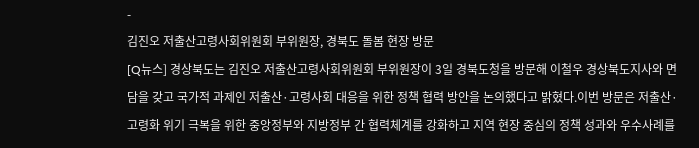-
김진오 저출산고령사회위원회 부위원장, 경북도 돌봄 현장 방문
[Q뉴스] 경상북도는 김진오 저출산고령사회위원회 부위원장이 3일 경북도청을 방문해 이철우 경상북도지사와 면담을 갖고 국가적 과제인 저출산·고령사회 대응을 위한 정책 협력 방안을 논의했다고 밝혔다.이번 방문은 저출산·고령화 위기 극복을 위한 중앙정부와 지방정부 간 협력체계를 강화하고 지역 현장 중심의 정책 성과와 우수사례를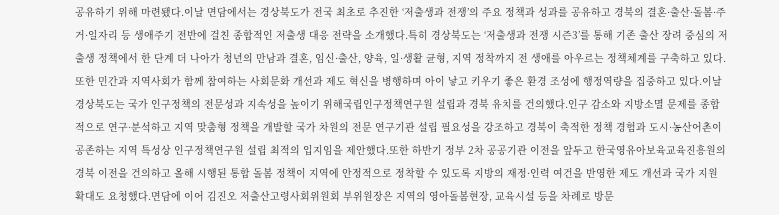공유하기 위해 마련됐다.이날 면담에서는 경상북도가 전국 최초로 추진한 ‘저출생과 전쟁’의 주요 정책과 성과를 공유하고 경북의 결혼·출산·돌봄·주거·일자리 등 생애주기 전반에 걸친 종합적인 저출생 대응 전략을 소개했다.특히 경상북도는 ‘저출생과 전쟁 시즌3’를 통해 기존 출산 장려 중심의 저출생 정책에서 한 단계 더 나아가 청년의 만남과 결혼, 임신·출산, 양육, 일·생활 균형, 지역 정착까지 전 생애를 아우르는 정책체계를 구축하고 있다.또한 민간과 지역사회가 함께 참여하는 사회문화 개선과 제도 혁신을 병행하며 아이 낳고 키우기 좋은 환경 조성에 행정역량을 집중하고 있다.이날 경상북도는 국가 인구정책의 전문성과 지속성을 높이기 위해국립인구정책연구원 설립과 경북 유치를 건의했다.인구 감소와 지방소멸 문제를 종합적으로 연구·분석하고 지역 맞춤형 정책을 개발할 국가 차원의 전문 연구기관 설립 필요성을 강조하고 경북이 축적한 정책 경험과 도시·농산어촌이 공존하는 지역 특성상 인구정책연구원 설립 최적의 입지임을 제안했다.또한 하반기 정부 2차 공공기관 이전을 앞두고 한국영유아보육교육진흥원의 경북 이전을 건의하고 올해 시행된 통합 돌봄 정책이 지역에 안정적으로 정착할 수 있도록 지방의 재정·인력 여건을 반영한 제도 개선과 국가 지원 확대도 요청했다.면담에 이어 김진오 저출산고령사회위원회 부위원장은 지역의 영아돌봄현장, 교육시설 등을 차례로 방문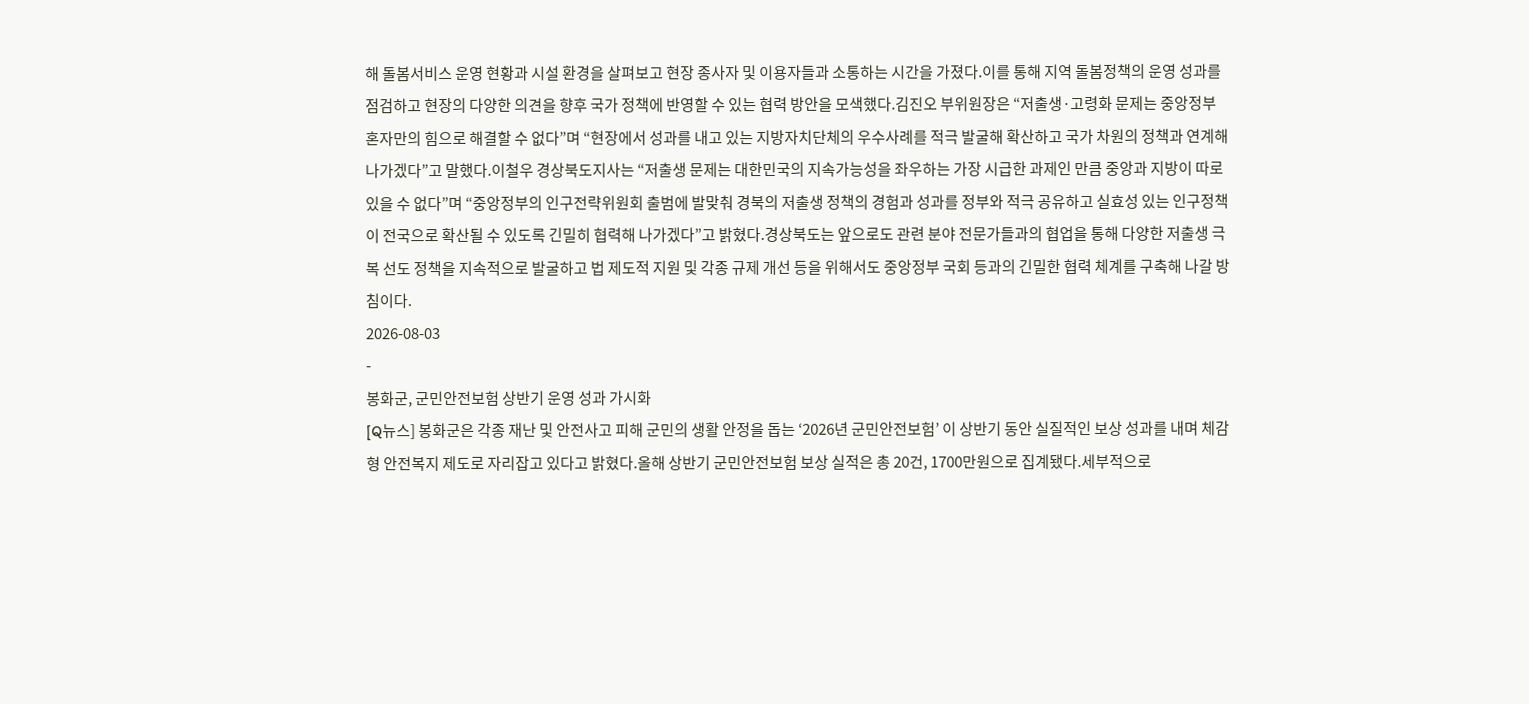해 돌봄서비스 운영 현황과 시설 환경을 살펴보고 현장 종사자 및 이용자들과 소통하는 시간을 가졌다.이를 통해 지역 돌봄정책의 운영 성과를 점검하고 현장의 다양한 의견을 향후 국가 정책에 반영할 수 있는 협력 방안을 모색했다.김진오 부위원장은 “저출생·고령화 문제는 중앙정부 혼자만의 힘으로 해결할 수 없다”며 “현장에서 성과를 내고 있는 지방자치단체의 우수사례를 적극 발굴해 확산하고 국가 차원의 정책과 연계해 나가겠다”고 말했다.이철우 경상북도지사는 “저출생 문제는 대한민국의 지속가능성을 좌우하는 가장 시급한 과제인 만큼 중앙과 지방이 따로 있을 수 없다”며 “중앙정부의 인구전략위원회 출범에 발맞춰 경북의 저출생 정책의 경험과 성과를 정부와 적극 공유하고 실효성 있는 인구정책이 전국으로 확산될 수 있도록 긴밀히 협력해 나가겠다”고 밝혔다.경상북도는 앞으로도 관련 분야 전문가들과의 협업을 통해 다양한 저출생 극복 선도 정책을 지속적으로 발굴하고 법 제도적 지원 및 각종 규제 개선 등을 위해서도 중앙정부 국회 등과의 긴밀한 협력 체계를 구축해 나갈 방침이다.
2026-08-03
-
봉화군, 군민안전보험 상반기 운영 성과 가시화
[Q뉴스] 봉화군은 각종 재난 및 안전사고 피해 군민의 생활 안정을 돕는 ‘2026년 군민안전보험’ 이 상반기 동안 실질적인 보상 성과를 내며 체감형 안전복지 제도로 자리잡고 있다고 밝혔다.올해 상반기 군민안전보험 보상 실적은 총 20건, 1700만원으로 집계됐다.세부적으로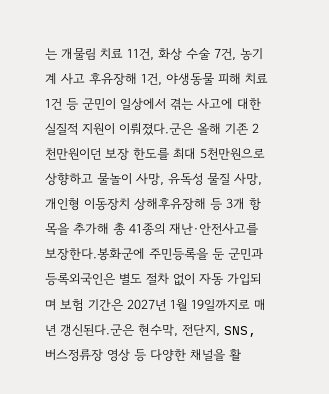는 개물림 치료 11건, 화상 수술 7건, 농기계 사고 후유장해 1건, 야생동물 피해 치료 1건 등 군민이 일상에서 겪는 사고에 대한 실질적 지원이 이뤄졌다.군은 올해 기존 2천만원이던 보장 한도를 최대 5천만원으로 상향하고 물놀이 사망, 유독성 물질 사망, 개인형 이동장치 상해후유장해 등 3개 항목을 추가해 총 41종의 재난·안전사고를 보장한다.봉화군에 주민등록을 둔 군민과 등록외국인은 별도 절차 없이 자동 가입되며 보험 기간은 2027년 1월 19일까지로 매년 갱신된다.군은 현수막, 전단지, SNS, 버스정류장 영상 등 다양한 채널을 활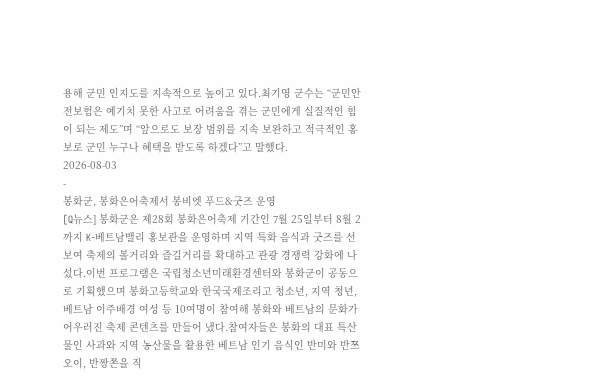용해 군민 인지도를 지속적으로 높이고 있다.최기영 군수는 “군민안전보험은 예기치 못한 사고로 어려움을 겪는 군민에게 실질적인 힘이 되는 제도”며 “앞으로도 보장 범위를 지속 보완하고 적극적인 홍보로 군민 누구나 혜택을 받도록 하겠다”고 말했다.
2026-08-03
-
봉화군, 봉화은어축제서 봉비엣 푸드&굿즈 운영
[Q뉴스] 봉화군은 제28회 봉화은어축제 기간인 7월 25일부터 8월 2까지 K-베트남밸리 홍보관을 운영하며 지역 특화 음식과 굿즈를 선보여 축제의 볼거리와 즐길거리를 확대하고 관광 경쟁력 강화에 나섰다.이번 프로그램은 국립청소년미래환경센터와 봉화군이 공동으로 기획했으며 봉화고등학교와 한국국제조리고 청소년, 지역 청년, 베트남 이주배경 여성 등 10여명이 참여해 봉화와 베트남의 문화가 어우러진 축제 콘텐츠를 만들어 냈다.참여자들은 봉화의 대표 특산물인 사과와 지역 농산물을 활용한 베트남 인기 음식인 반미와 반쯔오이, 반짱쫀을 직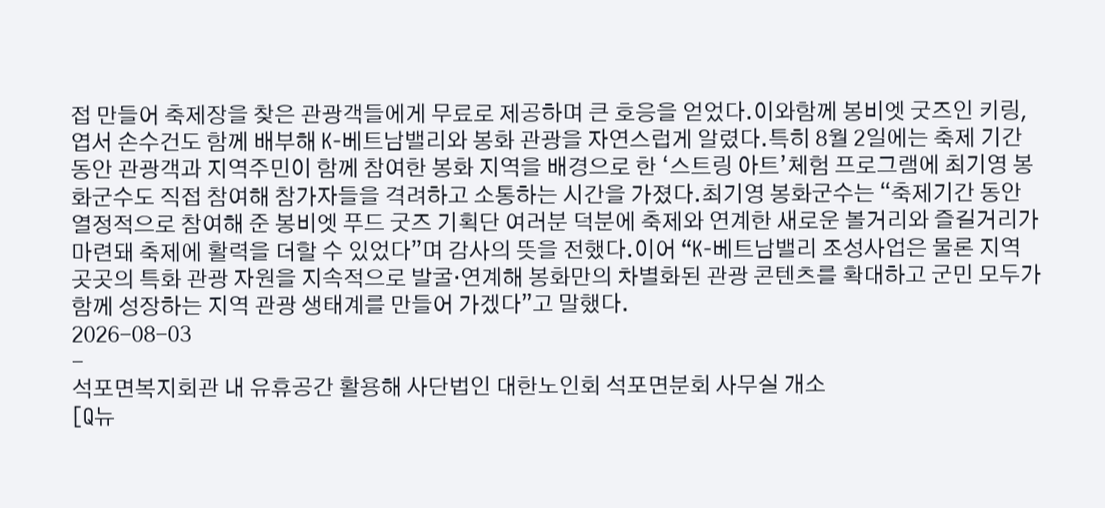접 만들어 축제장을 찾은 관광객들에게 무료로 제공하며 큰 호응을 얻었다.이와함께 봉비엣 굿즈인 키링, 엽서 손수건도 함께 배부해 K-베트남밸리와 봉화 관광을 자연스럽게 알렸다.특히 8월 2일에는 축제 기간 동안 관광객과 지역주민이 함께 참여한 봉화 지역을 배경으로 한 ‘스트링 아트’체험 프로그램에 최기영 봉화군수도 직접 참여해 참가자들을 격려하고 소통하는 시간을 가졌다.최기영 봉화군수는 “축제기간 동안 열정적으로 참여해 준 봉비엣 푸드 굿즈 기획단 여러분 덕분에 축제와 연계한 새로운 볼거리와 즐길거리가 마련돼 축제에 활력을 더할 수 있었다”며 감사의 뜻을 전했다.이어 “K-베트남밸리 조성사업은 물론 지역 곳곳의 특화 관광 자원을 지속적으로 발굴·연계해 봉화만의 차별화된 관광 콘텐츠를 확대하고 군민 모두가 함께 성장하는 지역 관광 생태계를 만들어 가겠다”고 말했다.
2026-08-03
-
석포면복지회관 내 유휴공간 활용해 사단법인 대한노인회 석포면분회 사무실 개소
[Q뉴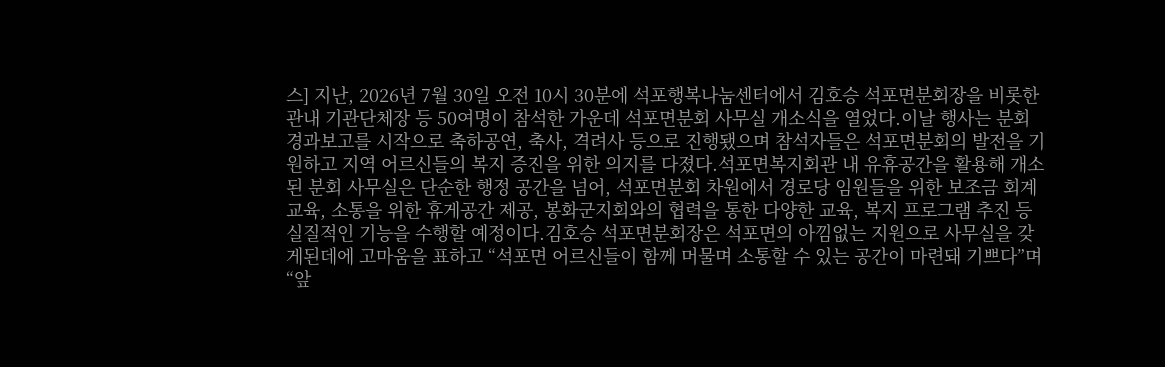스] 지난, 2026년 7월 30일 오전 10시 30분에 석포행복나눔센터에서 김호승 석포면분회장을 비롯한 관내 기관단체장 등 50여명이 참석한 가운데 석포면분회 사무실 개소식을 열었다.이날 행사는 분회 경과보고를 시작으로 축하공연, 축사, 격려사 등으로 진행됐으며 참석자들은 석포면분회의 발전을 기원하고 지역 어르신들의 복지 증진을 위한 의지를 다졌다.석포면복지회관 내 유휴공간을 활용해 개소된 분회 사무실은 단순한 행정 공간을 넘어, 석포면분회 차원에서 경로당 임원들을 위한 보조금 회계 교육, 소통을 위한 휴게공간 제공, 봉화군지회와의 협력을 통한 다양한 교육, 복지 프로그램 추진 등 실질적인 기능을 수행할 예정이다.김호승 석포면분회장은 석포면의 아낌없는 지원으로 사무실을 갖게된데에 고마움을 표하고 “석포면 어르신들이 함께 머물며 소통할 수 있는 공간이 마련돼 기쁘다”며 “앞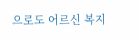으로도 어르신 복지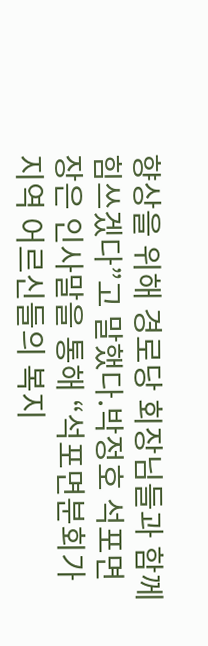향상을 위해 경로당 회장님들과 함께 힘쓰겠다”고 말했다.박정호 석포면장은 인사말을 통해 “석포면분회가 지역 어르신들의 복지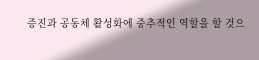증진과 공동체 활성화에 중추적인 역할을 할 것으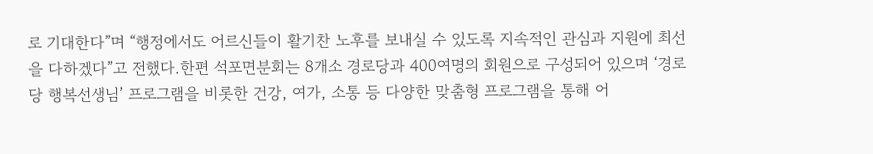로 기대한다”며 “행정에서도 어르신들이 활기찬 노후를 보내실 수 있도록 지속적인 관심과 지원에 최선을 다하겠다”고 전했다.한편 석포면분회는 8개소 경로당과 400여명의 회원으로 구성되어 있으며 ‘경로당 행복선생님’ 프로그램을 비롯한 건강, 여가, 소통 등 다양한 맞춤형 프로그램을 통해 어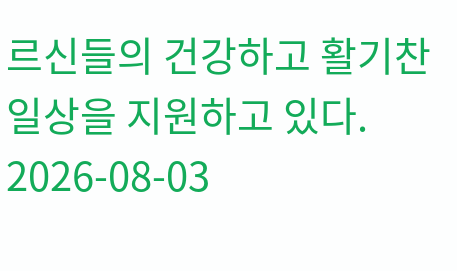르신들의 건강하고 활기찬 일상을 지원하고 있다.
2026-08-03